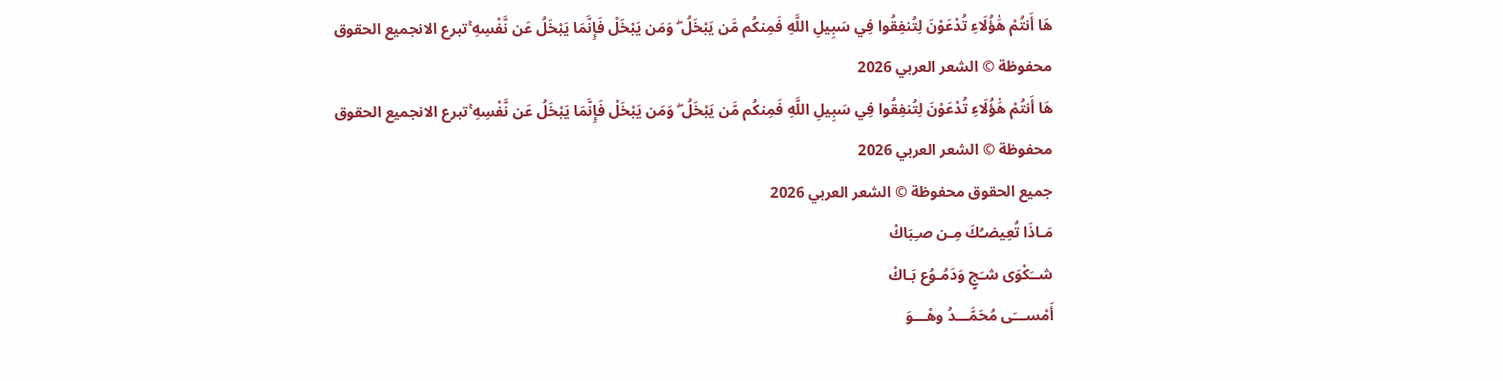هَا أَنتُمْ هَٰؤُلَاءِ تُدْعَوْنَ لِتُنفِقُوا فِي سَبِيلِ اللَّهِ فَمِنكُم مَّن يَبْخَلُ ۖ وَمَن يَبْخَلْ فَإِنَّمَا يَبْخَلُ عَن نَّفْسِهِ ۚتبرع الانجميع الحقوق محفوظة © الشعر العربي 2026
هَا أَنتُمْ هَٰؤُلَاءِ تُدْعَوْنَ لِتُنفِقُوا فِي سَبِيلِ اللَّهِ فَمِنكُم مَّن يَبْخَلُ ۖ وَمَن يَبْخَلْ فَإِنَّمَا يَبْخَلُ عَن نَّفْسِهِ ۚتبرع الانجميع الحقوق محفوظة © الشعر العربي 2026
جميع الحقوق محفوظة © الشعر العربي 2026
مَـاذَا تُعِيضـُكَ مِـن صـِبَاكْ
شــَكْوَى شـَجٍ وَدَمُـوُع بَـاكْ
أَمْســـَى مُحَمَّـــدُ وهْـــوَ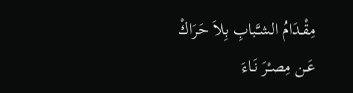مِقْـدَامُ الشـَّبابِ بِلاَ حَرَاكْ
عَـن مِصـْرَ نَـاءَ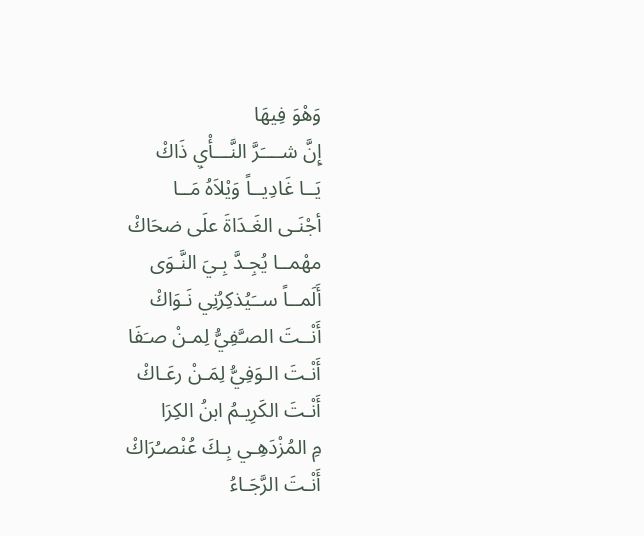وَهْوَ فِيهَا
إِنَّ شــــَرَّ النَّـــأْيِ ذَاكْ
يَــا غَادِيــاً وَيْلاَهُ مَــا
أجْنَـى الغَـدَاةَ علَى ضحَاكْ
مهْمــا يُجِـدَّ بِـيَ النَّـوَى
أَلَمــاً ســَيُذكِرُنِي نَـوَاكْ
أَنْــتَ الصـَّفِيُّ لِمـنْ صـَفَا
أَنْـتَ الـوَفِيُّ لِمَـنْ رعَـاكْ
أَنْـتَ الكَرِيـمُ ابنُ الكِرَا
مِ المُزْدَهِـي بِـكَ عُنْصـُرَاكْ
أَنْـتَ الرَّجَـاءُ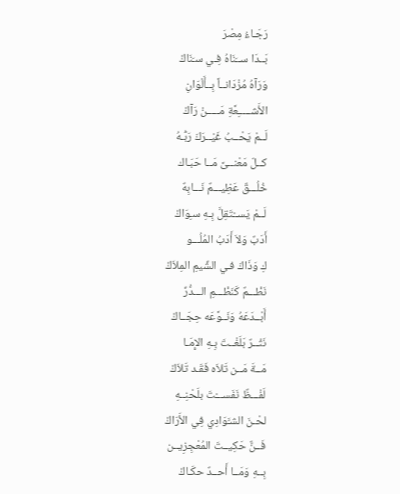رَجَـاءُ مِصْرَ
بَــدَا ســَنَاهُ فِـي سـَنَاكْ
وَرَآهُ مُزْدَانــاً بِــأَلْوَانِ
الأَشـــــِعَّةِ مَـــــنْ رَآكْ
لَــمْ يَحْــبُ غَيْــرَكَ رَبُّـهُ
كــلّ مَعْنــىً مَــا حَبَـاك
خُلُـــقٌ عَظِيـــمٌ نَـــابِهٌ
لَــمْ يَســْتَقِلَّ بِـهِ سـِوَاكْ
أَدَبٌ وَلاَ أَدَبُ المُلُـــو
كِ وَذَاكَ فـي الشِّيمِ المِلاَكْ
نَظْـــمٌ كَنَظْـــمِ الـــدُّرِّ
أَبْــدَعَهُ وَنَــوَّعَه حِجَــاكْ
نَثْــرٌ بَلَغْــتَ بِـهِ الإِمَـا
مَــةَ مَــن تَلاَه فَقَـد تَلاَكْ
لَفْـــظٌ نَفَســـْتَ بلَحْنِــهِ
لحْـنَ الشـَّوَادِي فِي الأَرَاكْ
فَــنٌّ حَكِيــتَ المُعْجِزِيــن
بِــهِ وَمَــا أَحــدٌ حكَـاكْ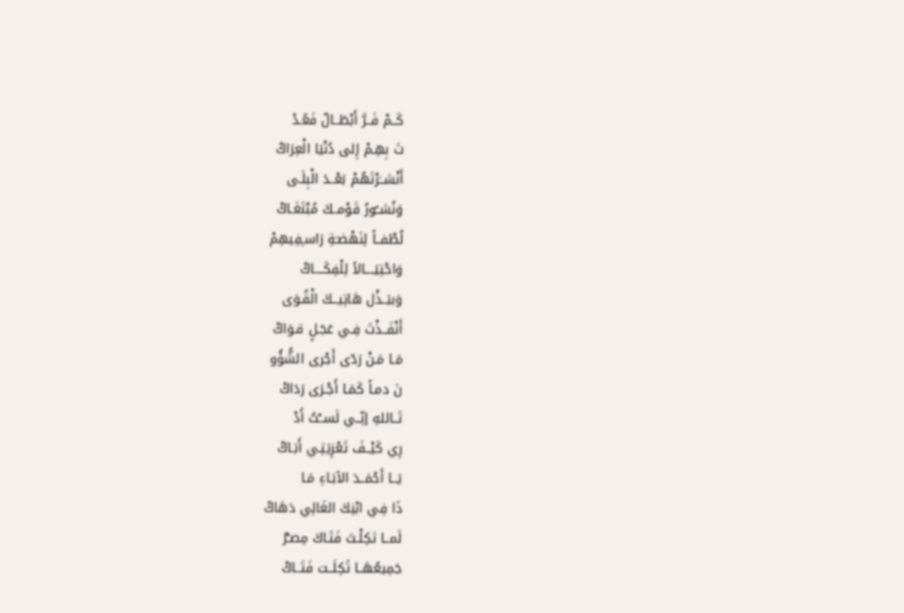كَــمْ فَــرَّ أَبْطَــالٌ فَعُـدْ
تَ بِهِـمْ إِلى دُنْيَا الْعِرَاكْ
أَنْشــَرْتَهُمْ بَعْــدَ الْبِلَـى
وَنُشــُورُ قَوْمــكَ مُبْتَغَـاكْ
لُطْفــاً لِنَهْضـَةِ رَاسـِفِيهِمْ
وَاحْتِيَــــالاً لِلْفِكَــــاكْ
وَببَــذْل هَاتِيــكَ الْقُـوَى
أَنْفَــذْتَ فِـي عَجَـلٍ قـوَاكْ
مَـا مَـنْ رَدّى أَجْرى الشُّؤُو
نَ دمـاً كَمَـا أَجْـرَى رَدَاكْ
تَــاللهِ إنِّــي لَســْتُ أَدْ
رِي كَيْــفَ تَعْزِيَتِـي أَبَـاكْ
يَــا أَحْمَــدَ الآبَـاءِ مَـا
ذَا فِي ابْنِكَ الغَالِي دَهَاكْ
لَمــا ثكِلْـتَ فَتَـاكَ مِصـْرُ
جَمِيعُهَــا ثَكِلَــت فَتَــاكْ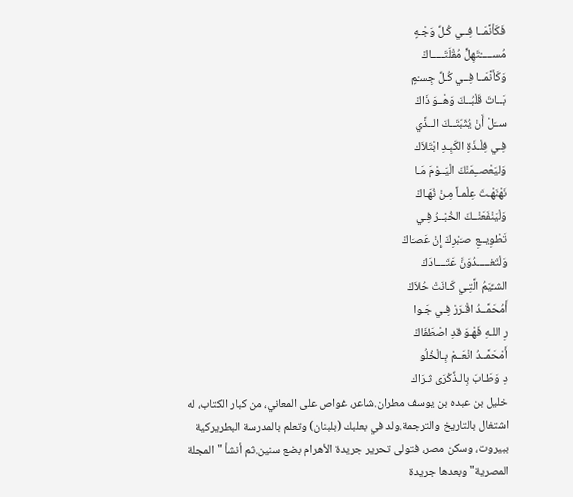فَكَأنَّمَــا فِــي كُـلِّ وَجْـهٍ
مُســـــْتَهِلٍّ مُقْلَتَـــــاكْ
وَكَأنَّمَــا فِــي كُـلِّ جِسـْمٍ
بَــاتَ قَلْبُــكَ وَهْــوَ ذَاكْ
ســَلْ أَنْ يُثَبّتَــكَ الــذَّي
فِـي فِلْـذَةِ الكَبِـدِ ابْتَلاَك
وَليَعْصــِمَنْكَ الْيَــوْمَ مَـا
نَهْنَهْـتَ عِلْمـاً مِـنْ نُهَـاكْ
وَلْيَنْفَعَنْــكَ الخُبْــرُ فِـي
تَطْوِيــعِ صـَبْرِكَ إِنْ عَصـَاكْ
وَلْتَغـــــدُوَنَّ عَتَــــادَكَ
الشـِّيَمُ الَّتِـي كَـانَتْ حُلاَكْ
أَمُحَمَّــدُ اقْـرَرْ فِـي جَـوا
رِ اللـهِ فَهْـوَ قدِ اصْطَفَاكْ
أَمْحَمَّــدُ انْعَــمْ بِـالْخُلُو
دِ وَطَـابَ بِالـذِّكْرَى ثـرَاك
خليل بن عبده بن يوسف مطران.شاعر، غواص على المعاني، من كبار الكتاب، له اشتغال بالتاريخ والترجمة.ولد في بعلبك (بلبنان) وتعلم بالمدرسة البطريركية ببيروت، وسكن مصر، فتولى تحرير جريدة الأهرام بضع سنين.ثم أنشأ "المجلة المصرية" وبعدها جريدة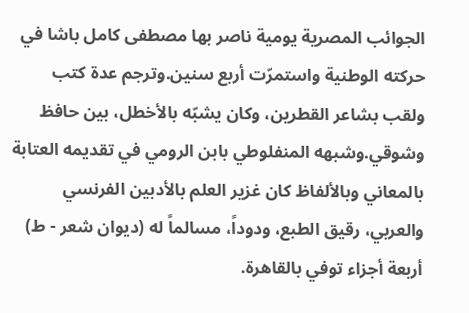الجوائب المصرية يومية ناصر بها مصطفى كامل باشا في حركته الوطنية واستمرّت أربع سنين.وترجم عدة كتب ولقب بشاعر القطرين، وكان يشبّه بالأخطل، بين حافظ وشوقي.وشبهه المنفلوطي بابن الرومي في تقديمه العتابة بالمعاني وبالألفاظ كان غزير العلم بالأدبين الفرنسي والعربي، رقيق الطبع، ودوداً، مسالماً له (ديوان شعر - ط) أربعة أجزاء توفي بالقاهرة.